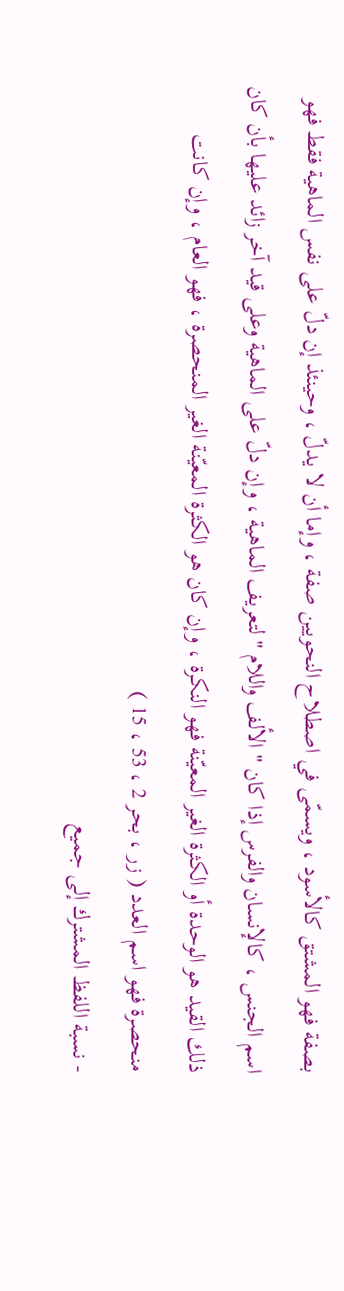بصفة فهو المشتق كالأسود ، ويسمّى في اصطلاح النحويين صفة ، وإما أن لا يدلّ ، وحينئذ إن دلّ على نفس الماهية فقط فهو اسم الجنس ، كالإنسان والفرس إذا كان " الألف واللام " لتعريف الماهية ، وإن دلّ على الماهية وعلى قيد آخر زائد عليها بأن كان ذلك القيد هو الوحدة أو الكثرة الغير المعيّنة فهو النكرة ، وإن كان هو الكثرة المعيّنة الغير المنحصرة ، فهو العام ، وإن كانت منحصرة فهو اسم العدد ( زر ، بحر 2 ، 53 ، 15 )
- نسبة اللفظ المشترك إلى جميع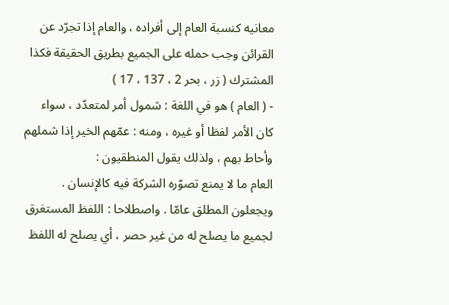معانيه كنسبة العام إلى أفراده ، والعام إذا تجرّد عن القرائن وجب حمله على الجميع بطريق الحقيقة فكذا المشترك ( زر ، بحر 2 ، 137 ، 17 )
- ( العام ) هو في اللغة : شمول أمر لمتعدّد ، سواء كان الأمر لفظا أو غيره ، ومنه : عمّهم الخير إذا شملهم وأحاط بهم ، ولذلك يقول المنطقيون :
العام ما لا يمنع تصوّره الشركة فيه كالإنسان .
ويجعلون المطلق عامّا . واصطلاحا : اللفظ المستغرق لجميع ما يصلح له من غير حصر ، أي يصلح له اللفظ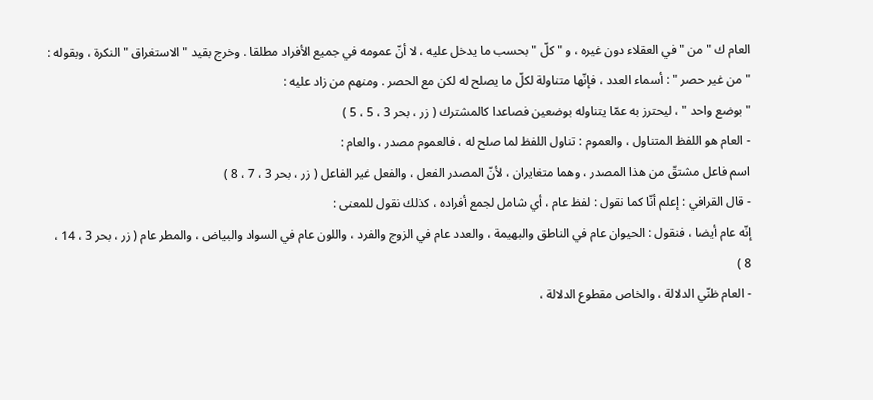العام ك " من " في العقلاء دون غيره ، و " كلّ " بحسب ما يدخل عليه ، لا أنّ عمومه في جميع الأفراد مطلقا . وخرج بقيد " الاستغراق " النكرة ، وبقوله : " من غير حصر " : أسماء العدد ، فإنّها متناولة لكلّ ما يصلح له لكن مع الحصر . ومنهم من زاد عليه :
" بوضع واحد " ، ليحترز به عمّا يتناوله بوضعين فصاعدا كالمشترك ( زر ، بحر 3 ، 5 ، 5 )
- العام هو اللفظ المتناول ، والعموم : تناول اللفظ لما صلح له ، فالعموم مصدر ، والعام :
اسم فاعل مشتقّ من هذا المصدر ، وهما متغايران ، لأنّ المصدر الفعل ، والفعل غير الفاعل ( زر ، بحر 3 ، 7 ، 8 )
- قال القرافي : إعلم أنّا كما نقول : لفظ عام ، أي شامل لجمع أفراده ، كذلك نقول للمعنى :
إنّه عام أيضا ، فنقول : الحيوان عام في الناطق والبهيمة ، والعدد عام في الزوج والفرد ، واللون عام في السواد والبياض ، والمطر عام ( زر ، بحر 3 ، 14 ، 8 )
- العام ظنّي الدلالة ، والخاص مقطوع الدلالة ،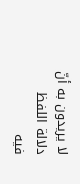لا يريدون به أنّ دلالة اللفظ فيه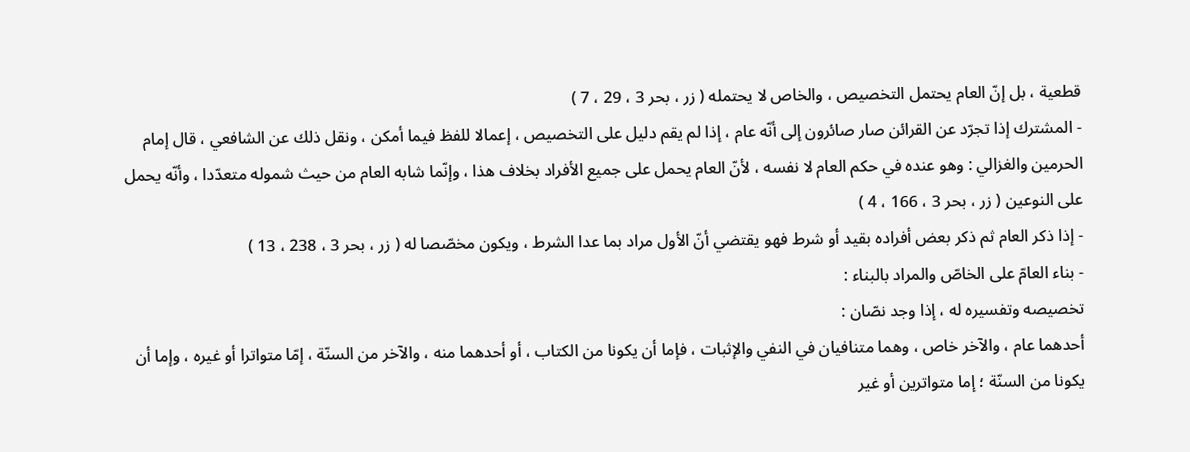قطعية ، بل إنّ العام يحتمل التخصيص ، والخاص لا يحتمله ( زر ، بحر 3 ، 29 ، 7 )
- المشترك إذا تجرّد عن القرائن صار صائرون إلى أنّه عام ، إذا لم يقم دليل على التخصيص ، إعمالا للفظ فيما أمكن ، ونقل ذلك عن الشافعي ، قال إمام الحرمين والغزالي : وهو عنده في حكم العام لا نفسه ، لأنّ العام يحمل على جميع الأفراد بخلاف هذا ، وإنّما شابه العام من حيث شموله متعدّدا ، وأنّه يحمل على النوعين ( زر ، بحر 3 ، 166 ، 4 )
- إذا ذكر العام ثم ذكر بعض أفراده بقيد أو شرط فهو يقتضي أنّ الأول مراد بما عدا الشرط ، ويكون مخصّصا له ( زر ، بحر 3 ، 238 ، 13 )
- بناء العامّ على الخاصّ والمراد بالبناء :
تخصيصه وتفسيره له ، إذا وجد نصّان :
أحدهما عام ، والآخر خاص ، وهما متنافيان في النفي والإثبات ، فإما أن يكونا من الكتاب ، أو أحدهما منه ، والآخر من السنّة ، إمّا متواترا أو غيره ، وإما أن يكونا من السنّة ؛ إما متواترين أو غير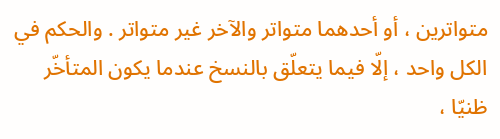متواترين ، أو أحدهما متواتر والآخر غير متواتر . والحكم في الكل واحد ، إلّا فيما يتعلّق بالنسخ عندما يكون المتأخّر ظنيّا ،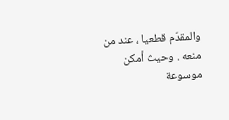والمقدّم قطعيا ، عند من منعه . وحيث أمكن
موسوعة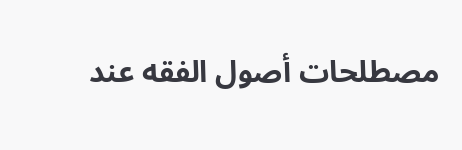مصطلحات أصول الفقه عند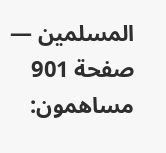المسلمين — صفحة 901
مساهمون: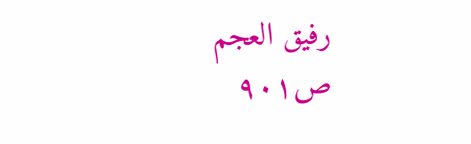رفيق العجم
ص٩٠١